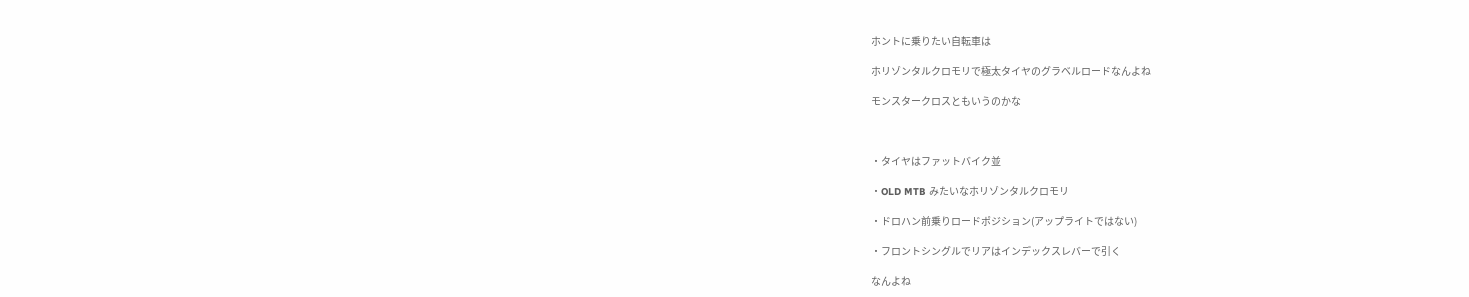ホントに乗りたい自転車は

ホリゾンタルクロモリで極太タイヤのグラベルロードなんよね

モンスタークロスともいうのかな



・タイヤはファットバイク並

・OLD MTB みたいなホリゾンタルクロモリ

・ドロハン前乗りロードポジション(アップライトではない)

・フロントシングルでリアはインデックスレバーで引く

なんよね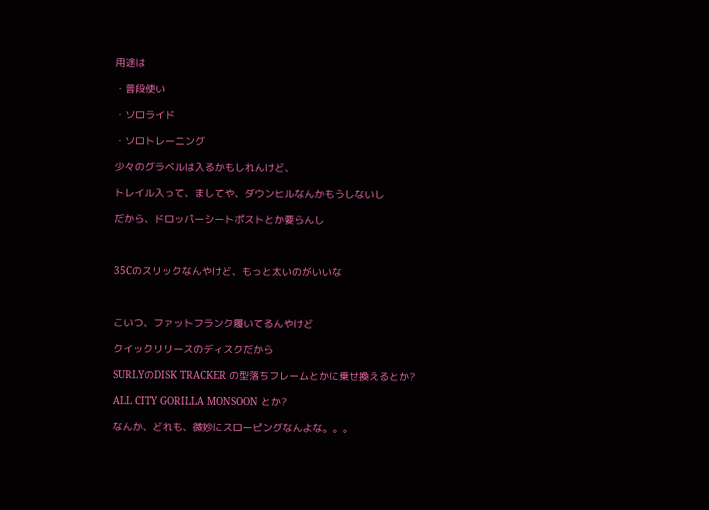用途は

・普段使い

・ソロライド

・ソロトレーニング

少々のグラベルは入るかもしれんけど、

トレイル入って、ましてや、ダウンヒルなんかもうしないし

だから、ドロッパーシートポストとか要らんし



35Cのスリックなんやけど、もっと太いのがいいな



こいつ、ファットフランク履いてるんやけど

クイックリリースのディスクだから

SURLYのDISK TRACKER の型落ちフレームとかに乗せ換えるとか?

ALL CITY GORILLA MONSOON とか?

なんか、どれも、微妙にスローピングなんよな。。。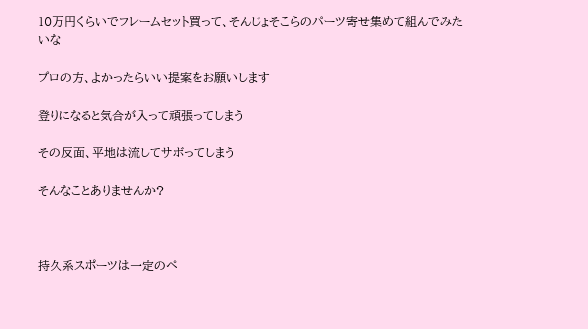10万円くらいでフレームセット買って、そんじょそこらのパーツ寄せ集めて組んでみたいな

プロの方、よかったらいい提案をお願いします

登りになると気合が入って頑張ってしまう

その反面、平地は流してサボってしまう

そんなことありませんか?



持久系スポーツは一定のペ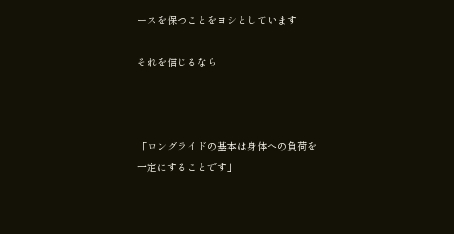ースを保つことをヨシとしています

それを信じるなら



「ロングライドの基本は身体への負荷を一定にすることです」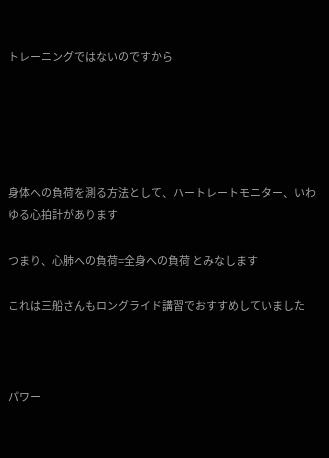トレーニングではないのですから





身体への負荷を測る方法として、ハートレートモニター、いわゆる心拍計があります

つまり、心肺への負荷=全身への負荷 とみなします

これは三船さんもロングライド講習でおすすめしていました



パワー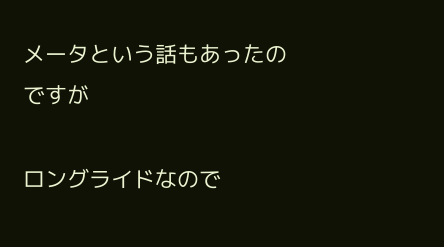メータという話もあったのですが

ロングライドなので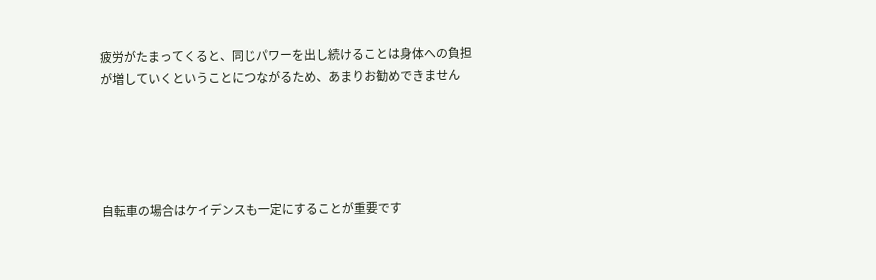疲労がたまってくると、同じパワーを出し続けることは身体への負担が増していくということにつながるため、あまりお勧めできません





自転車の場合はケイデンスも一定にすることが重要です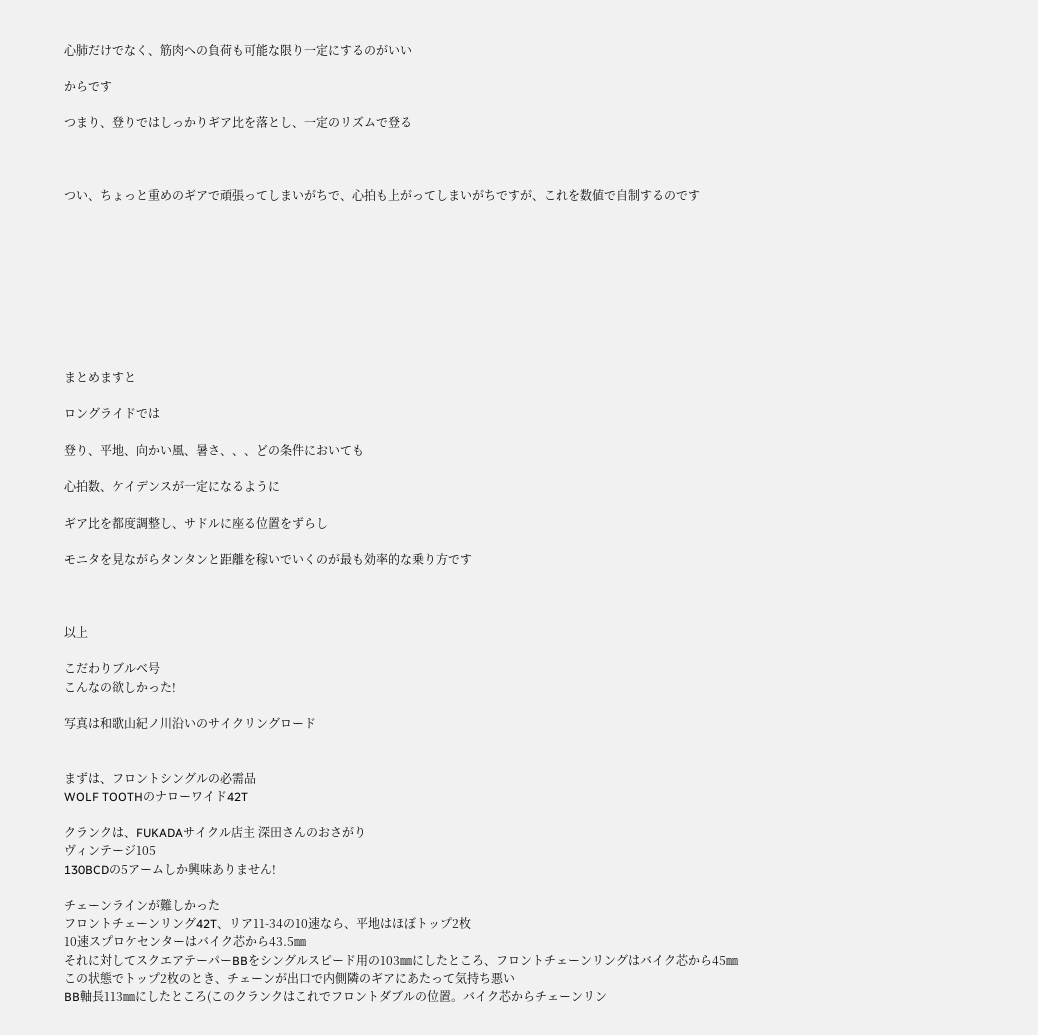心肺だけでなく、筋肉への負荷も可能な限り一定にするのがいい

からです

つまり、登りではしっかりギア比を落とし、一定のリズムで登る



つい、ちょっと重めのギアで頑張ってしまいがちで、心拍も上がってしまいがちですが、これを数値で自制するのです









まとめますと

ロングライドでは

登り、平地、向かい風、暑さ、、、どの条件においても

心拍数、ケイデンスが一定になるように

ギア比を都度調整し、サドルに座る位置をずらし

モニタを見ながらタンタンと距離を稼いでいくのが最も効率的な乗り方です



以上

こだわりブルベ号
こんなの欲しかった!

写真は和歌山紀ノ川沿いのサイクリングロード


まずは、フロントシングルの必需品
WOLF TOOTHのナローワイド42T

クランクは、FUKADAサイクル店主 深田さんのおさがり
ヴィンテージ105
130BCDの5アームしか興味ありません!

チェーンラインが難しかった
フロントチェーンリング42T、リア11-34の10速なら、平地はほぼトップ2枚
10速スプロケセンターはバイク芯から43.5㎜
それに対してスクエアテーパーBBをシングルスピード用の103㎜にしたところ、フロントチェーンリングはバイク芯から45㎜
この状態でトップ2枚のとき、チェーンが出口で内側隣のギアにあたって気持ち悪い
BB軸長113㎜にしたところ(このクランクはこれでフロントダブルの位置。バイク芯からチェーンリン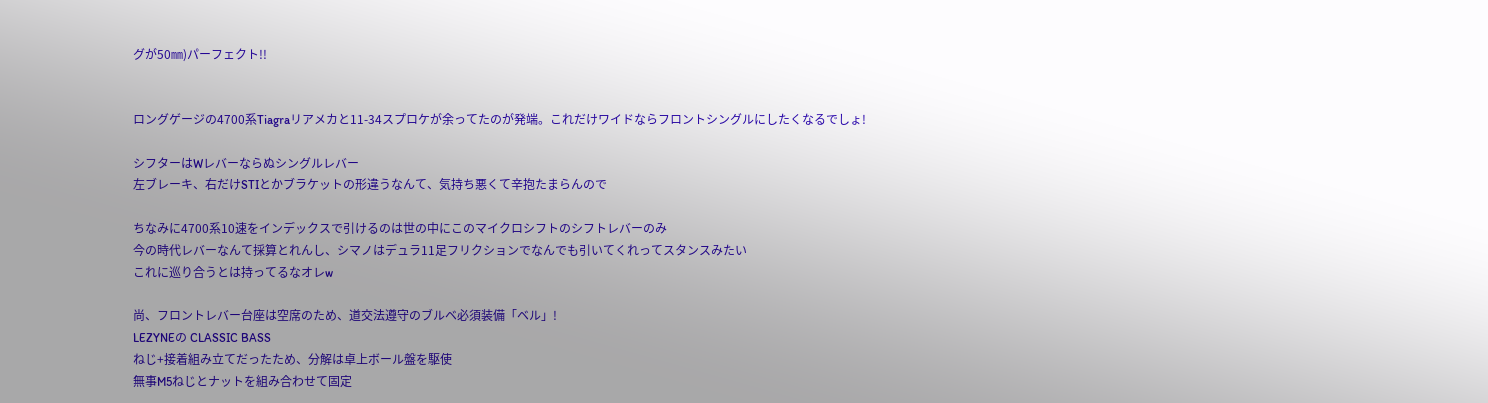グが50㎜)パーフェクト!!


ロングゲージの4700系Tiagraリアメカと11-34スプロケが余ってたのが発端。これだけワイドならフロントシングルにしたくなるでしょ!

シフターはWレバーならぬシングルレバー
左ブレーキ、右だけSTIとかブラケットの形違うなんて、気持ち悪くて辛抱たまらんので

ちなみに4700系10速をインデックスで引けるのは世の中にこのマイクロシフトのシフトレバーのみ
今の時代レバーなんて採算とれんし、シマノはデュラ11足フリクションでなんでも引いてくれってスタンスみたい
これに巡り合うとは持ってるなオレw

尚、フロントレバー台座は空席のため、道交法遵守のブルベ必須装備「ベル」!
LEZYNEの CLASSIC BASS
ねじ+接着組み立てだったため、分解は卓上ボール盤を駆使
無事M5ねじとナットを組み合わせて固定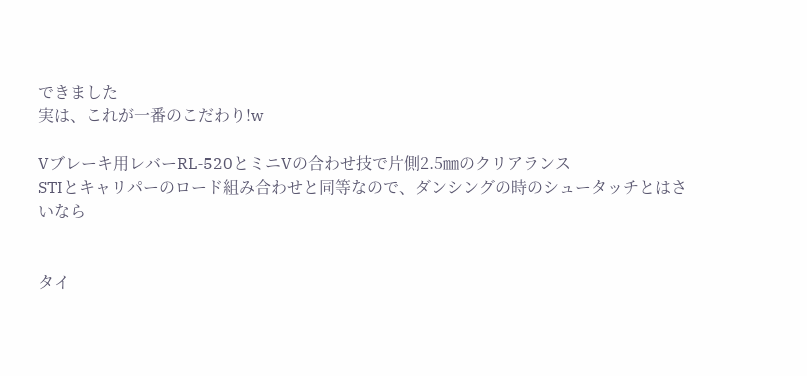できました
実は、これが一番のこだわり!w

Vブレーキ用レバーRL‐520とミニVの合わせ技で片側2.5㎜のクリアランス
STIとキャリパーのロード組み合わせと同等なので、ダンシングの時のシュータッチとはさいなら


タイ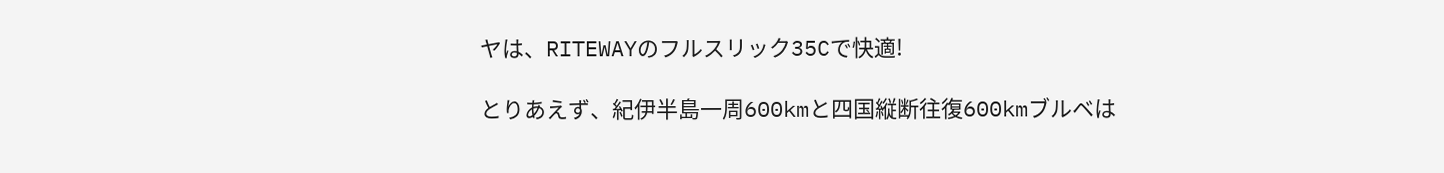ヤは、RITEWAYのフルスリック35Cで快適!

とりあえず、紀伊半島一周600kmと四国縦断往復600kmブルベは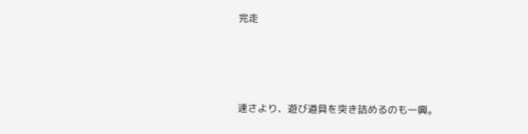完走




速さより、遊び道具を突き詰めるのも一興。